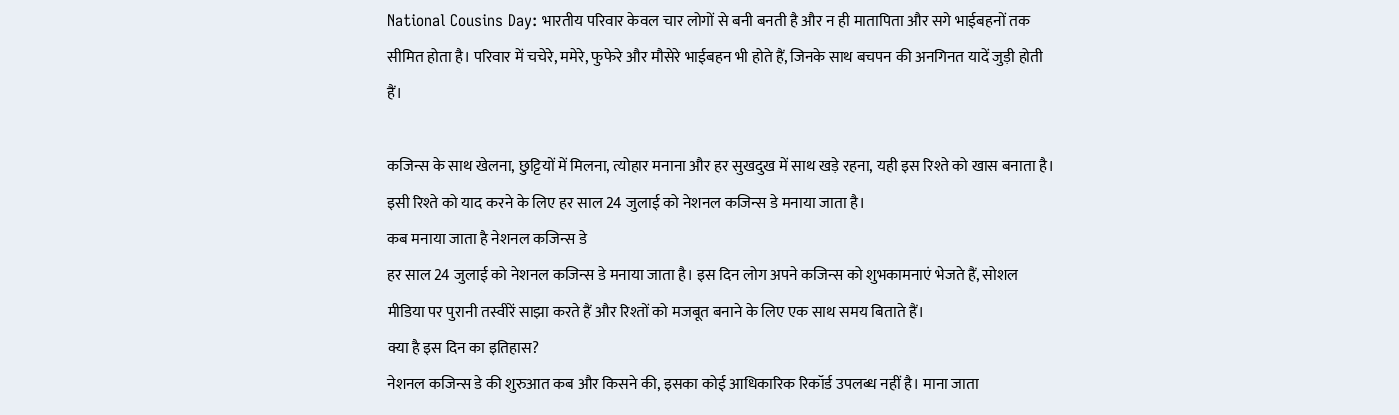National Cousins Day: भारतीय परिवार केवल चार लोगों से बनी बनती है और न ही मातापिता और सगे भाईबहनों तक सीमित होता है। परिवार में चचेरे, ममेरे, फुफेरे और मौसेरे भाईबहन भी होते हैं, जिनके साथ बचपन की अनगिनत यादें जुड़ी होती हैं।

कजिन्स के साथ खेलना, छुट्टियों में मिलना, त्योहार मनाना और हर सुखदुख में साथ खड़े रहना, यही इस रिश्ते को खास बनाता है। इसी रिश्ते को याद करने के लिए हर साल 24 जुलाई को नेशनल कजिन्स डे मनाया जाता है।
कब मनाया जाता है नेशनल कजिन्स डे
हर साल 24 जुलाई को नेशनल कजिन्स डे मनाया जाता है। इस दिन लोग अपने कजिन्स को शुभकामनाएं भेजते हैं, सोशल मीडिया पर पुरानी तस्वीरें साझा करते हैं और रिश्तों को मजबूत बनाने के लिए एक साथ समय बिताते हैं।
क्या है इस दिन का इतिहास?
नेशनल कजिन्स डे की शुरुआत कब और किसने की, इसका कोई आधिकारिक रिकॉर्ड उपलब्ध नहीं है। माना जाता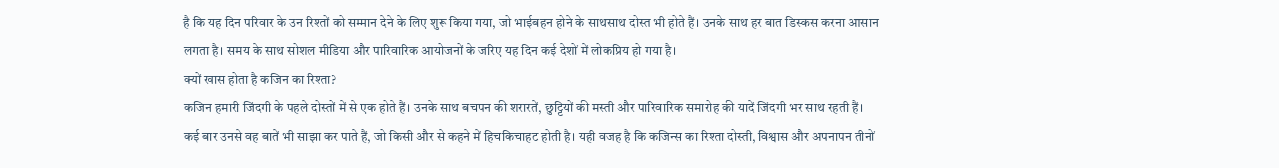है कि यह दिन परिवार के उन रिश्तों को सम्मान देने के लिए शुरू किया गया, जो भाईबहन होने के साथसाथ दोस्त भी होते हैं। उनके साथ हर बात डिस्कस करना आसान लगता है। समय के साथ सोशल मीडिया और पारिवारिक आयोजनों के जरिए यह दिन कई देशों में लोकप्रिय हो गया है।
क्यों खास होता है कजिन का रिश्ता?
कजिन हमारी जिंदगी के पहले दोस्तों में से एक होते हैं। उनके साथ बचपन की शरारतें, छुट्टियों की मस्ती और पारिवारिक समारोह की यादें जिंदगी भर साथ रहती हैं। कई बार उनसे वह बातें भी साझा कर पाते हैं, जो किसी और से कहने में हिचकिचाहट होती है। यही वजह है कि कजिन्स का रिश्ता दोस्ती, विश्वास और अपनापन तीनों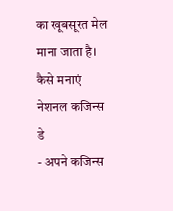का खूबसूरत मेल माना जाता है।
कैसे मनाएं नेशनल कजिन्स डे
- अपने कजिन्स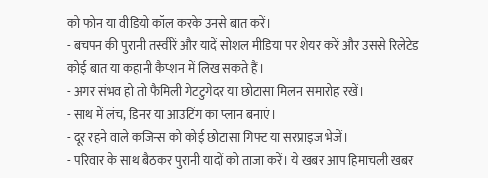को फोन या वीडियो कॉल करके उनसे बात करें।
- बचपन की पुरानी तस्वीरें और यादें सोशल मीडिया पर शेयर करें और उससे रिलेटेड कोई बात या कहानी कैप्शन में लिख सकते हैं।
- अगर संभव हो तो फैमिली गेटटुगेदर या छोटासा मिलन समारोह रखें।
- साथ में लंच, डिनर या आउटिंग का प्लान बनाएं।
- दूर रहने वाले कजिन्स को कोई छोटासा गिफ्ट या सरप्राइज भेजें।
- परिवार के साथ बैठकर पुरानी यादों को ताजा करें। ये खबर आप हिमाचली खबर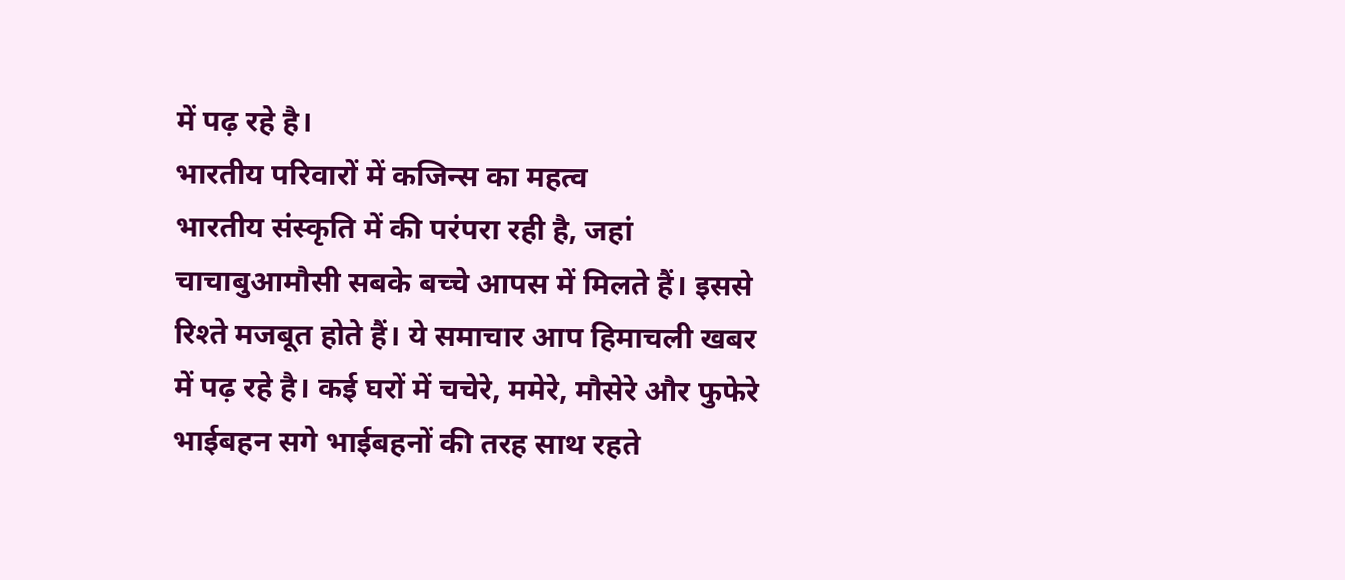में पढ़ रहे है।
भारतीय परिवारों में कजिन्स का महत्व
भारतीय संस्कृति में की परंपरा रही है, जहां चाचाबुआमौसी सबके बच्चे आपस में मिलते हैं। इससे रिश्ते मजबूत होते हैं। ये समाचार आप हिमाचली खबर में पढ़ रहे है। कई घरों में चचेरे, ममेरे, मौसेरे और फुफेरे भाईबहन सगे भाईबहनों की तरह साथ रहते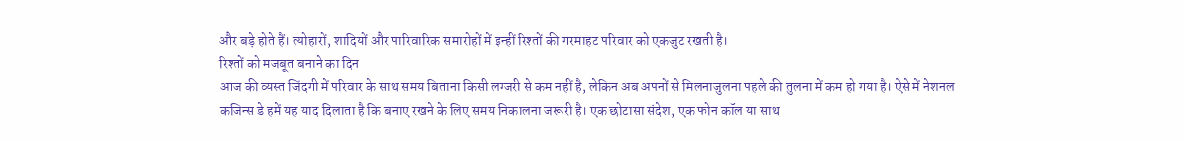और बड़े होते हैं। त्योहारों, शादियों और पारिवारिक समारोहों में इन्हीं रिश्तों की गरमाहट परिवार को एकजुट रखती है।
रिश्तों को मजबूत बनाने का दिन
आज की व्यस्त जिंदगी में परिवार के साथ समय बिताना किसी लग्जरी से कम नहीं है, लेकिन अब अपनों से मिलनाजुलना पहले की तुलना में कम हो गया है। ऐसे में नेशनल कजिन्स डे हमें यह याद दिलाता है कि बनाए रखने के लिए समय निकालना जरूरी है। एक छोटासा संदेश, एक फोन कॉल या साथ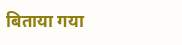बिताया गया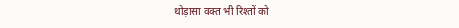थोड़ासा वक्त भी रिश्तों को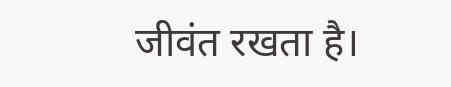जीवंत रखता है।